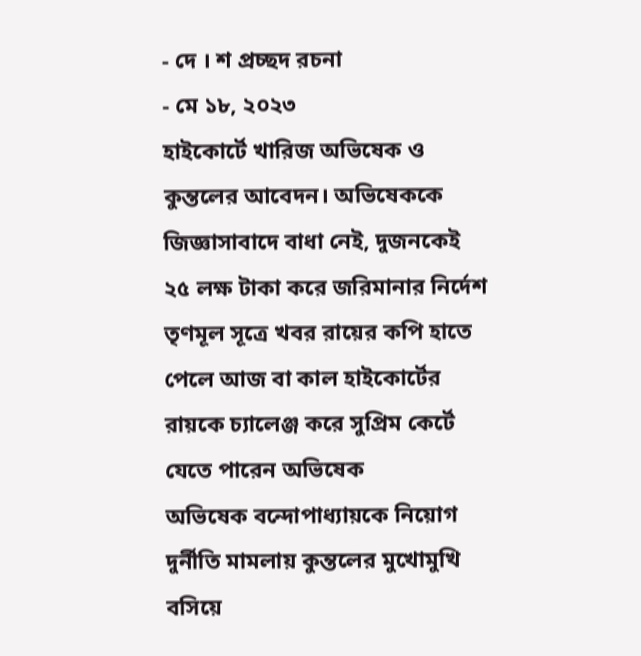- দে । শ প্রচ্ছদ রচনা
- মে ১৮, ২০২৩
হাইকোর্টে খারিজ অভিষেক ও কুন্তলের আবেদন। অভিষেককে জিজ্ঞাসাবাদে বাধা নেই, দুজনকেই ২৫ লক্ষ টাকা করে জরিমানার নির্দেশ
তৃণমূল সূত্রে খবর রায়ের কপি হাতে পেলে আজ বা কাল হাইকোর্টের রায়কে চ্যালেঞ্জ করে সুপ্রিম কের্টে যেতে পারেন অভিষেক
অভিষেক বন্দোপাধ্যায়কে নিয়োগ দুর্নীতি মামলায় কুন্তলের মুখোমুখি বসিয়ে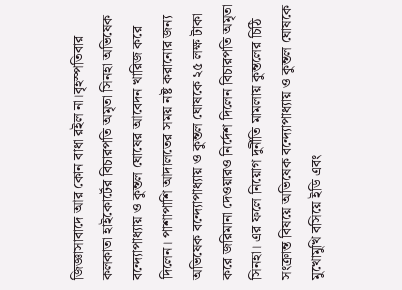জিজ্ঞাসাবাদে আর কোন বাধা রইল না।বৃহস্পতিবার কলকাতা হাইকোর্টের বিচারপতি অমৃতা সিনহা অভিষেক বন্দ্যোপাধ্যায় ও কুন্তল ঘোষের আবেদন খারিজ করে দিলেন। পাশাপাশি আদালতের সময় নষ্ট করানোর জন্য অভিষেক বন্দ্যোপাধ্যায় ও কুন্তল ঘোষকে ২৫ লক্ষ টাকা করে জরিমানা দেওয়ারও নির্দেশ দিলেন বিচারপতি অমৃতা সিনহা। এর ফলে নিয়োগ দুর্নীতি মামলায় কুন্তলের চিঠি সংক্রান্ত বিষয়ে অভিষেক বন্দ্যোপাধ্যায় ও কুন্তল ঘোষকে মুখোমুখি বসিয়ে ইডি এবং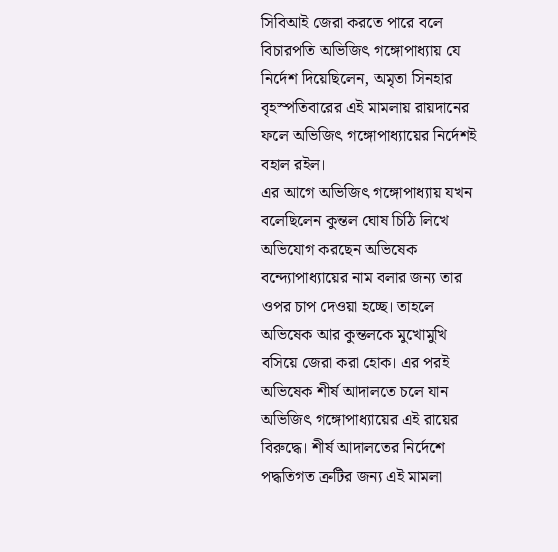সিবিআই জেরা করতে পারে বলে বিচারপতি অভিজিৎ গঙ্গোপাধ্যায় যে নির্দেশ দিয়েছিলেন, অমৃতা সিনহার বৃহস্পতিবারের এই মামলায় রায়দানের ফলে অভিজিৎ গঙ্গোপাধ্যায়ের নির্দেশই বহাল রইল।
এর আগে অভিজিৎ গঙ্গোপাধ্যায় যখন বলেছিলেন কুন্তল ঘোষ চিঠি লিখে অভিযোগ করছেন অভিষেক বন্দ্যোপাধ্যায়ের নাম বলার জন্য তার ওপর চাপ দেওয়া হচ্ছে। তাহলে অভিষেক আর কুন্তলকে মুখোমুখি বসিয়ে জেরা করা হোক। এর পরই অভিষেক শীর্ষ আদালতে চলে যান অভিজিৎ গঙ্গোপাধ্যায়ের এই রায়ের বিরুদ্ধে। শীর্ষ আদালতের নির্দেশে পদ্ধতিগত ত্রুটির জন্য এই মামলা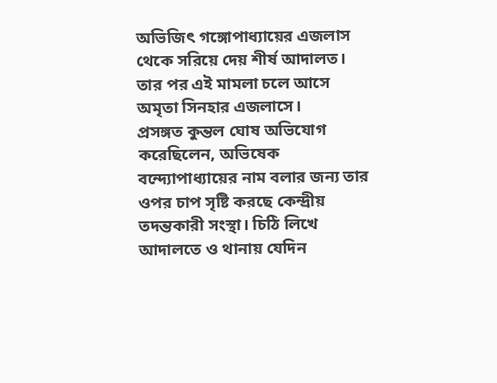অভিজিৎ গঙ্গোপাধ্যায়ের এজলাস থেকে সরিয়ে দেয় শীর্ষ আদালত। তার পর এই মামলা চলে আসে অমৃতা সিনহার এজলাসে।
প্রসঙ্গত কুন্তল ঘোষ অভিযোগ করেছিলেন, অভিষেক বন্দ্যোপাধ্যায়ের নাম বলার জন্য তার ওপর চাপ সৃষ্টি করছে কেন্দ্রীয় তদন্তকারী সংস্থা। চিঠি লিখে আদালতে ও থানায় যেদিন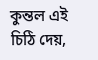কুন্তল এই চিঠি দেয়,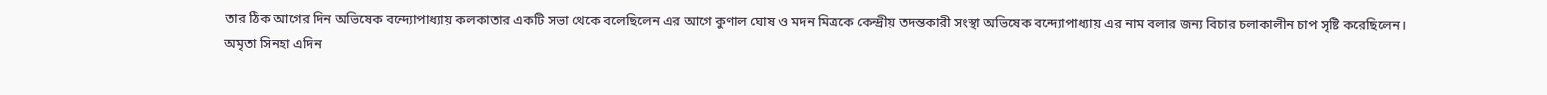তার ঠিক আগের দিন অভিষেক বন্দ্যোপাধ্যায় কলকাতার একটি সভা থেকে বলেছিলেন এর আগে কুণাল ঘোষ ও মদন মিত্রকে কেন্দ্রীয় তদন্তকারী সংস্থা অভিষেক বন্দ্যোপাধ্যায় এর নাম বলার জন্য বিচার চলাকালীন চাপ সৃষ্টি করেছিলেন।
অমৃতা সিনহা এদিন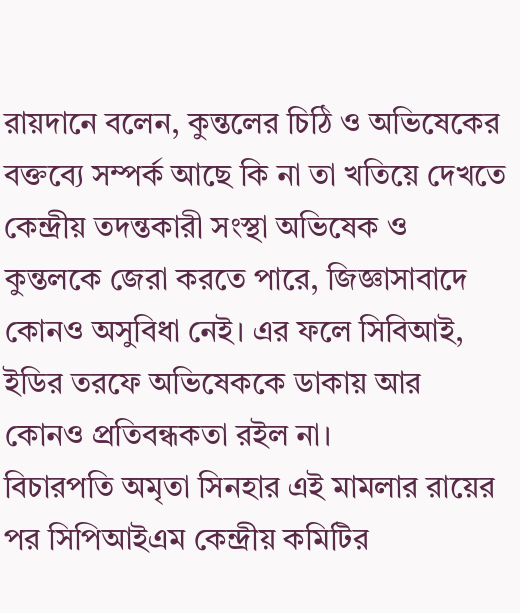রায়দানে বলেন, কুন্তলের চিঠি ও অভিষেকের বক্তব্যে সম্পর্ক আছে কি না তা খতিয়ে দেখতে কেন্দ্রীয় তদন্তকারী সংস্থা অভিষেক ও কুন্তলকে জেরা করতে পারে, জিজ্ঞাসাবাদে কোনও অসুবিধা নেই। এর ফলে সিবিআই, ইডির তরফে অভিষেককে ডাকায় আর কোনও প্রতিবন্ধকতা রইল না।
বিচারপতি অমৃতা সিনহার এই মামলার রায়ের পর সিপিআইএম কেন্দ্রীয় কমিটির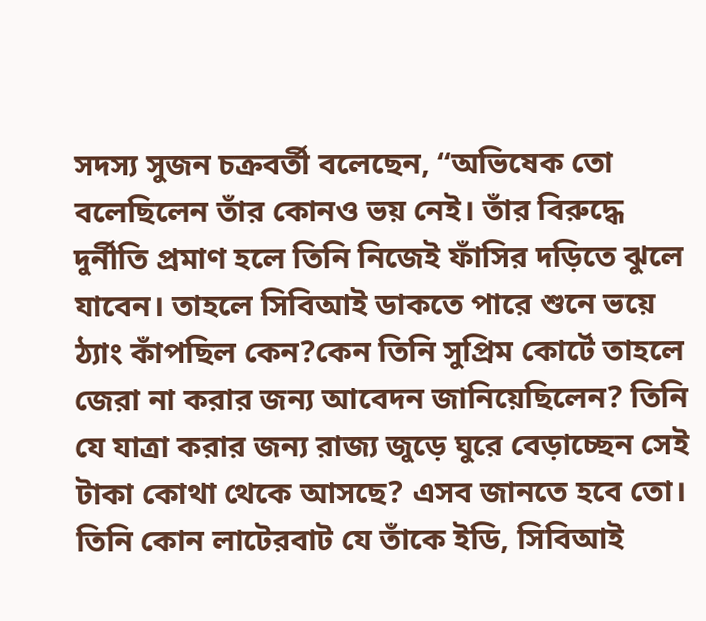সদস্য সুজন চক্রবর্তী বলেছেন, “অভিষেক তো বলেছিলেন তাঁর কোনও ভয় নেই। তাঁর বিরুদ্ধে দুর্নীতি প্রমাণ হলে তিনি নিজেই ফাঁসির দড়িতে ঝুলে যাবেন। তাহলে সিবিআই ডাকতে পারে শুনে ভয়ে ঠ্যাং কাঁপছিল কেন?কেন তিনি সুপ্রিম কোর্টে তাহলে জেরা না করার জন্য আবেদন জানিয়েছিলেন? তিনি যে যাত্রা করার জন্য রাজ্য জুড়ে ঘুরে বেড়াচ্ছেন সেই টাকা কোথা থেকে আসছে? এসব জানতে হবে তো। তিনি কোন লাটেরবাট যে তাঁকে ইডি, সিবিআই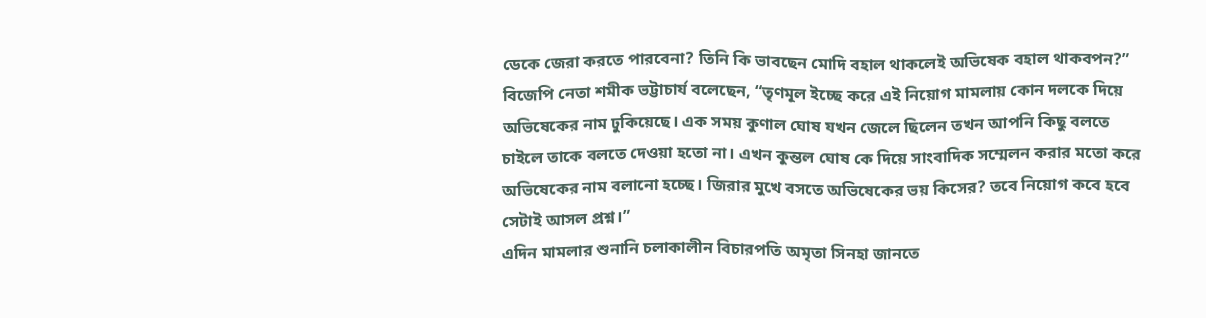ডেকে জেরা করতে পারবেনা? তিনি কি ভাবছেন মোদি বহাল থাকলেই অভিষেক বহাল থাকবপন?”
বিজেপি নেতা শমীক ভট্টাচার্য বলেছেন, “তৃণমূল ইচ্ছে করে এই নিয়োগ মামলায় কোন দলকে দিয়ে অভিষেকের নাম ঢুকিয়েছে। এক সময় কুণাল ঘোষ যখন জেলে ছিলেন তখন আপনি কিছু বলতে চাইলে তাকে বলতে দেওয়া হতো না। এখন কুন্তল ঘোষ কে দিয়ে সাংবাদিক সম্মেলন করার মতো করে অভিষেকের নাম বলানো হচ্ছে। জিরার মুখে বসতে অভিষেকের ভয় কিসের? তবে নিয়োগ কবে হবে সেটাই আসল প্রশ্ন।”
এদিন মামলার শুনানি চলাকালীন বিচারপতি অমৃতা সিনহা জানতে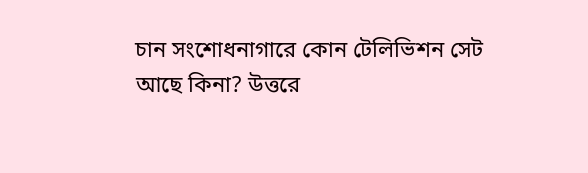চান সংশোধনাগারে কোন টেলিভিশন সেট আছে কিনা? উত্তরে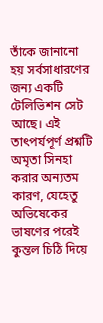তাঁকে জানানো হয় সর্বসাধারণের জন্য একটি টেলিভিশন সেট আছে। এই তাৎপর্যপূর্ণ প্রশ্নটি অমৃতা সিনহা করার অন্যতম কারণ, যেহেতু অভিষেকের ভাষণের পরেই কুন্তল চিঠি দিয়ে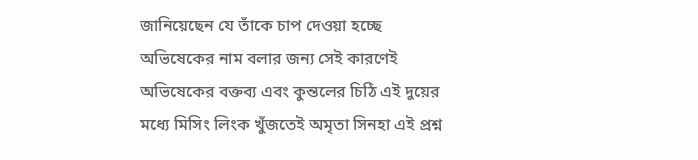জানিয়েছেন যে তাঁকে চাপ দেওয়া হচ্ছে অভিষেকের নাম বলার জন্য সেই কারণেই অভিষেকের বক্তব্য এবং কুন্তলের চিঠি এই দুয়ের মধ্যে মিসিং লিংক খুঁজতেই অমৃতা সিনহা এই প্রশ্ন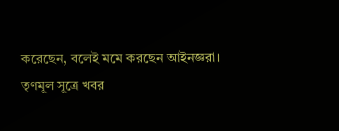করেছেন, বলেই মমে করছেন আইনজ্ঞরা।
তৃণমূল সূত্রে খবর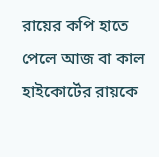রায়ের কপি হাতে পেলে আজ বা কাল হাইকোর্টের রায়কে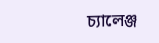চ্যালেঞ্জ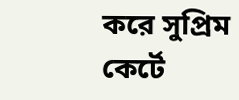করে সুপ্রিম কের্টে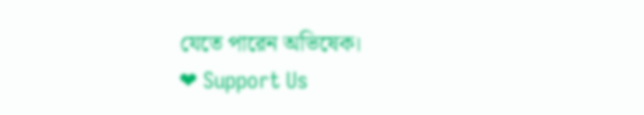যেতে পারেন অভিষেক।
❤ Support Us